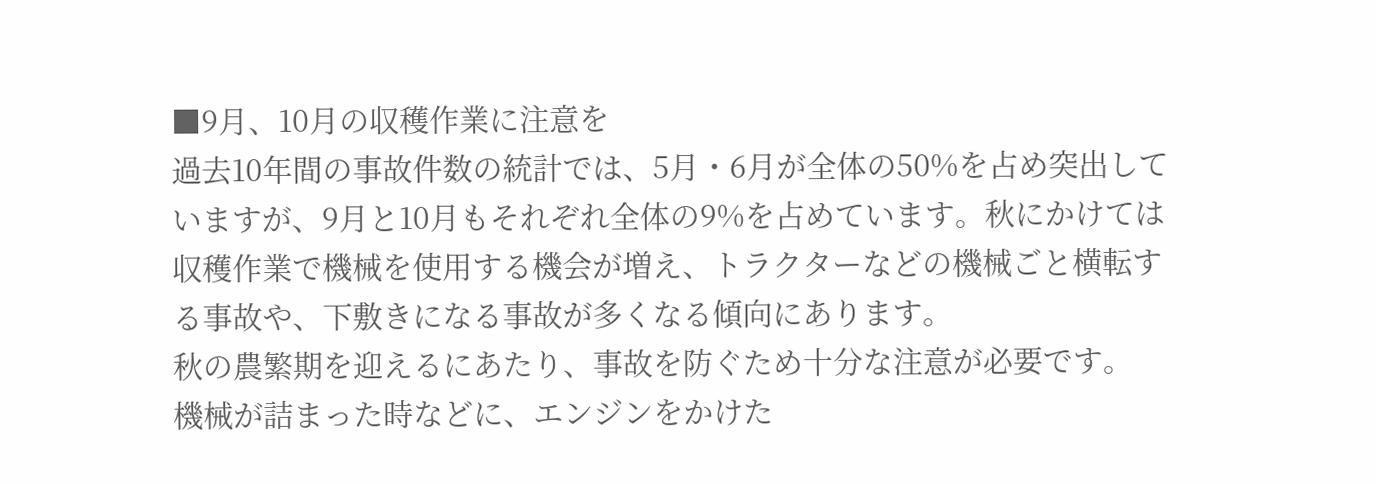■9月、10月の収穫作業に注意を
過去10年間の事故件数の統計では、5月・6月が全体の50%を占め突出していますが、9月と10月もそれぞれ全体の9%を占めています。秋にかけては収穫作業で機械を使用する機会が増え、トラクターなどの機械ごと横転する事故や、下敷きになる事故が多くなる傾向にあります。
秋の農繁期を迎えるにあたり、事故を防ぐため十分な注意が必要です。
機械が詰まった時などに、エンジンをかけた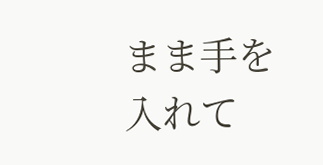まま手を入れて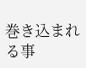巻き込まれる事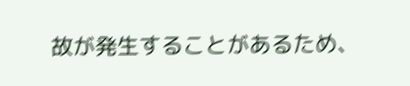故が発生することがあるため、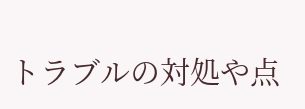トラブルの対処や点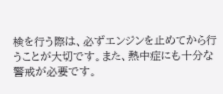検を行う際は、必ずエンジンを止めてから行うことが大切です。また、熱中症にも十分な警戒が必要です。